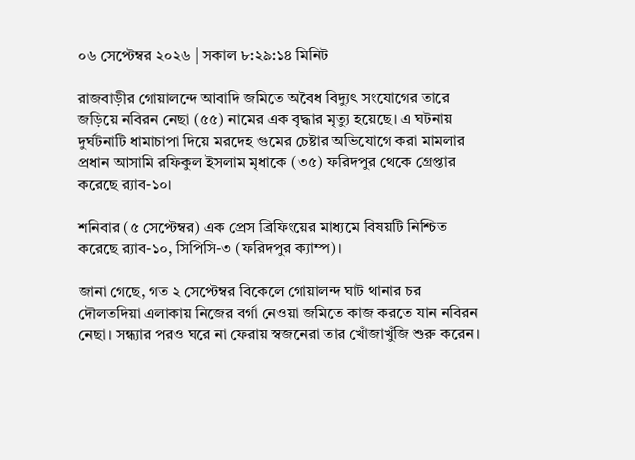০৬ সেপ্টেম্বর ২০২৬ | সকাল ৮:২৯:১৪ মিনিট

রাজবাড়ীর গোয়ালন্দে আবাদি জমিতে অবৈধ বিদ্যুৎ সংযোগের তারে জড়িয়ে নবিরন নেছা (৫৫) নামের এক বৃদ্ধার মৃত্যু হয়েছে। এ ঘটনায় দুর্ঘটনাটি ধামাচাপা দিয়ে মরদেহ গুমের চেষ্টার অভিযোগে করা মামলার প্রধান আসামি রফিকুল ইসলাম মৃধাকে (৩৫) ফরিদপুর থেকে গ্রেপ্তার করেছে র‌্যাব-১০।

শনিবার (৫ সেপ্টেম্বর) এক প্রেস ব্রিফিংয়ের মাধ্যমে বিষয়টি নিশ্চিত করেছে র‌্যাব-১০, সিপিসি-৩ (ফরিদপুর ক্যাম্প)।

জানা গেছে, গত ২ সেপ্টেম্বর বিকেলে গোয়ালন্দ ঘাট থানার চর দৌলতদিয়া এলাকায় নিজের বর্গা নেওয়া জমিতে কাজ করতে যান নবিরন নেছা। সন্ধ্যার পরও ঘরে না ফেরায় স্বজনেরা তার খোঁজাখুঁজি শুরু করেন।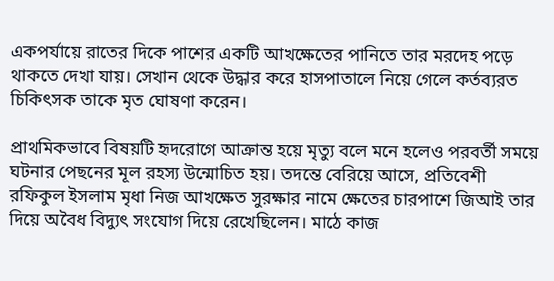একপর্যায়ে রাতের দিকে পাশের একটি আখক্ষেতের পানিতে তার মরদেহ পড়ে থাকতে দেখা যায়। সেখান থেকে উদ্ধার করে হাসপাতালে নিয়ে গেলে কর্তব্যরত চিকিৎসক তাকে মৃত ঘোষণা করেন।

প্রাথমিকভাবে বিষয়টি হৃদরোগে আক্রান্ত হয়ে মৃত্যু বলে মনে হলেও পরবর্তী সময়ে ঘটনার পেছনের মূল রহস্য উন্মোচিত হয়। তদন্তে বেরিয়ে আসে, প্রতিবেশী রফিকুল ইসলাম মৃধা নিজ আখক্ষেত সুরক্ষার নামে ক্ষেতের চারপাশে জিআই তার দিয়ে অবৈধ বিদ্যুৎ সংযোগ দিয়ে রেখেছিলেন। মাঠে কাজ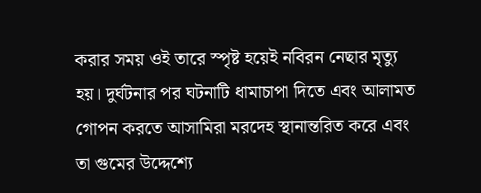করার সময় ওই তারে স্পৃষ্ট হয়েই নবিরন নেছার মৃত্যু হয়। দুর্ঘটনার পর ঘটনাটি ধামাচাপা দিতে এবং আলামত গোপন করতে আসামিরা মরদেহ স্থানান্তরিত করে এবং তা গুমের উদ্দেশ্যে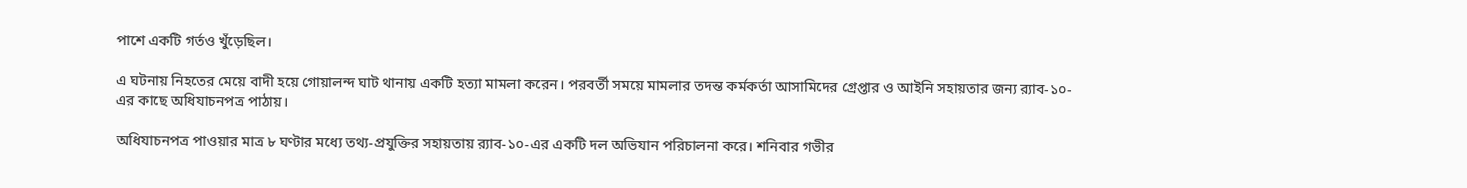পাশে একটি গর্তও খুঁড়েছিল।

এ ঘটনায় নিহতের মেয়ে বাদী হয়ে গোয়ালন্দ ঘাট থানায় একটি হত্যা মামলা করেন। পরবর্তী সময়ে মামলার তদন্ত কর্মকর্তা আসামিদের গ্রেপ্তার ও আইনি সহায়তার জন্য র‌্যাব-১০-এর কাছে অধিযাচনপত্র পাঠায়।

অধিযাচনপত্র পাওয়ার মাত্র ৮ ঘণ্টার মধ্যে তথ্য-প্রযুক্তির সহায়তায় র‌্যাব-১০-এর একটি দল অভিযান পরিচালনা করে। শনিবার গভীর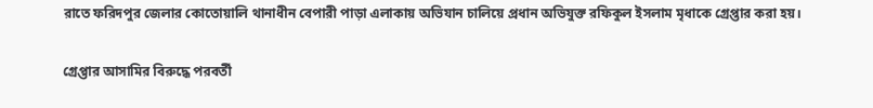রাতে ফরিদপুর জেলার কোতোয়ালি থানাধীন বেপারী পাড়া এলাকায় অভিযান চালিয়ে প্রধান অভিযুক্ত রফিকুল ইসলাম মৃধাকে গ্রেপ্তার করা হয়।

গ্রেপ্তার আসামির বিরুদ্ধে পরবর্তী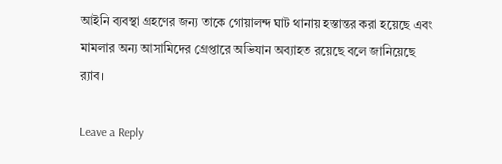আইনি ব্যবস্থা গ্রহণের জন্য তাকে গোয়ালন্দ ঘাট থানায় হস্তান্তর করা হয়েছে এবং মামলার অন্য আসামিদের গ্রেপ্তারে অভিযান অব্যাহত রয়েছে বলে জানিয়েছে র‌্যাব।

Leave a Reply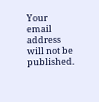Your email address will not be published.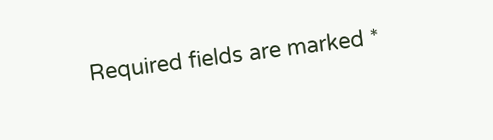Required fields are marked *